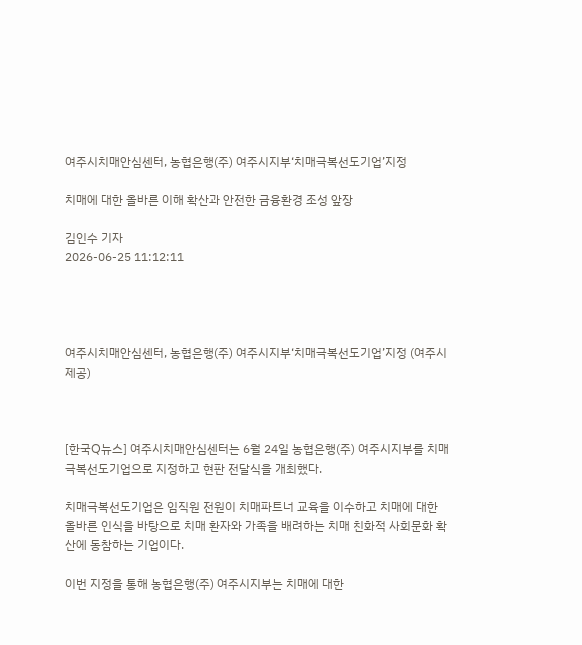여주시치매안심센터, 농협은행(주) 여주시지부‘치매극복선도기업’지정

치매에 대한 올바른 이해 확산과 안전한 금융환경 조성 앞장

김인수 기자
2026-06-25 11:12:11




여주시치매안심센터, 농협은행(주) 여주시지부‘치매극복선도기업’지정 (여주시 제공)



[한국Q뉴스] 여주시치매안심센터는 6월 24일 농협은행(주) 여주시지부를 치매극복선도기업으로 지정하고 현판 전달식을 개최했다.

치매극복선도기업은 임직원 전원이 치매파트너 교육을 이수하고 치매에 대한 올바른 인식을 바탕으로 치매 환자와 가족을 배려하는 치매 친화적 사회문화 확산에 동참하는 기업이다.

이번 지정을 통해 농협은행(주) 여주시지부는 치매에 대한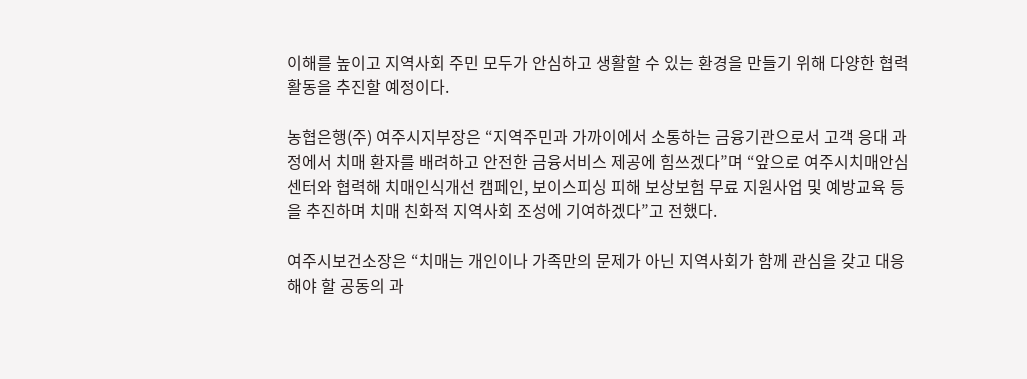이해를 높이고 지역사회 주민 모두가 안심하고 생활할 수 있는 환경을 만들기 위해 다양한 협력 활동을 추진할 예정이다.

농협은행(주) 여주시지부장은 “지역주민과 가까이에서 소통하는 금융기관으로서 고객 응대 과정에서 치매 환자를 배려하고 안전한 금융서비스 제공에 힘쓰겠다”며 “앞으로 여주시치매안심센터와 협력해 치매인식개선 캠페인, 보이스피싱 피해 보상보험 무료 지원사업 및 예방교육 등을 추진하며 치매 친화적 지역사회 조성에 기여하겠다”고 전했다.

여주시보건소장은 “치매는 개인이나 가족만의 문제가 아닌 지역사회가 함께 관심을 갖고 대응해야 할 공동의 과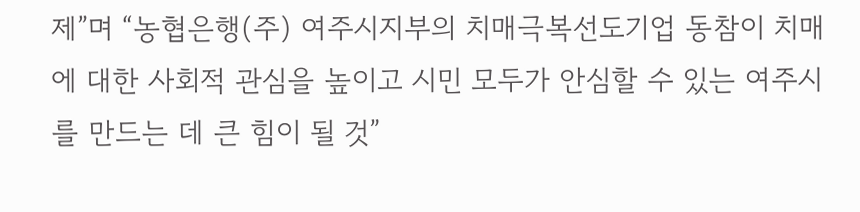제”며 “농협은행(주) 여주시지부의 치매극복선도기업 동참이 치매에 대한 사회적 관심을 높이고 시민 모두가 안심할 수 있는 여주시를 만드는 데 큰 힘이 될 것”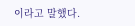이라고 말했다.